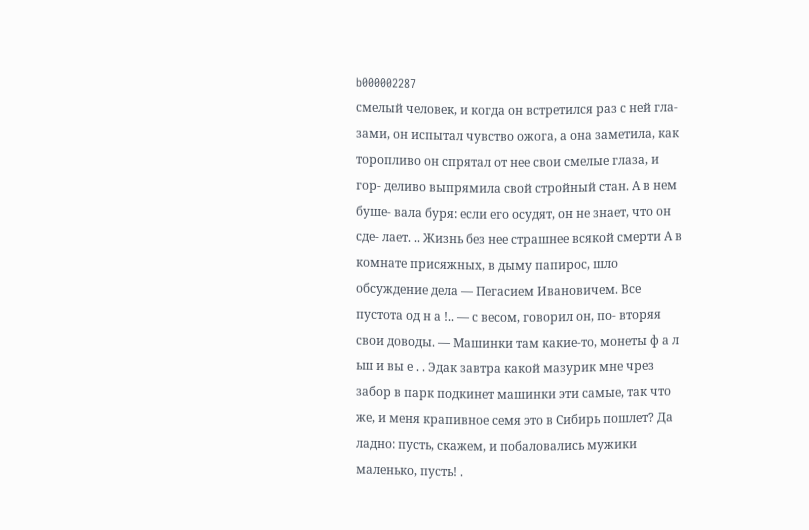b000002287
смелый человек, и когда он встретился раз с ней гла- зами, он испытал чувство ожога, а она заметила, как торопливо он спрятал от нее свои смелые глаза, и гор- деливо выпрямила свой стройный стан. А в нем буше- вала буря: если его осудят, он не знает, что он сде- лает. .. Жизнь без нее страшнее всякой смерти А в комнате присяжных, в дыму папирос, шло обсуждение дела — Пегасием Ивановичем. Все пустота од н а !.. — с весом, говорил он, по- вторяя свои доводы. — Машинки там какие-то, монеты ф а л ьш и вы е . . Эдак завтра какой мазурик мне чрез забор в парк подкинет машинки эти самые, так что же, и меня крапивное семя это в Сибирь пошлет? Да ладно: пусть, скажем, и побаловались мужики маленько, пусть! .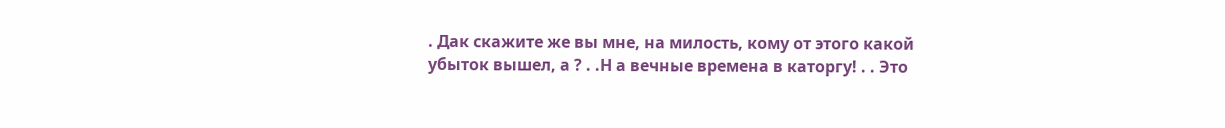. Дак скажите же вы мне, на милость, кому от этого какой убыток вышел, а ? . .Н а вечные времена в каторгу! . . Это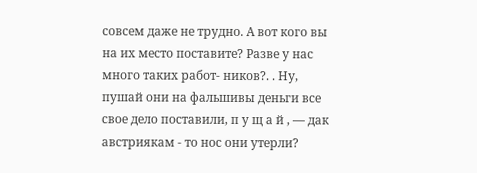совсем даже не трудно. А вот кого вы на их место поставите? Разве у нас много таких работ- ников?. . Ну, пушай они на фальшивы деньги все свое дело поставили, п у щ а й , — дак австриякам - то нос они утерли?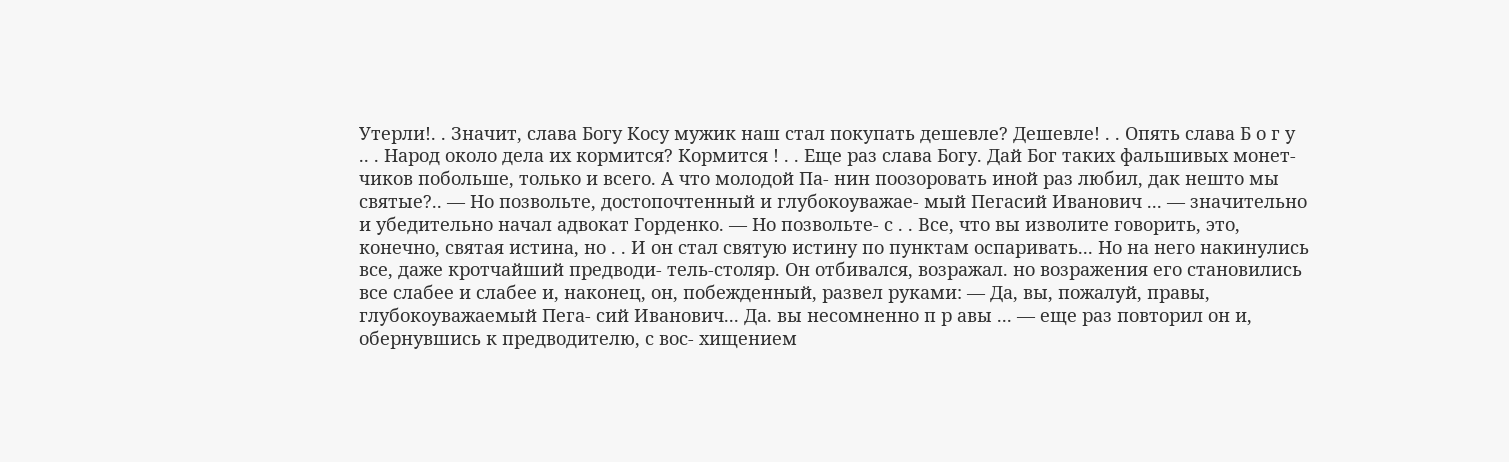Утерли!. . Значит, слава Богу Косу мужик наш стал покупать дешевле? Дешевле! . . Опять слава Б о г у .. . Народ около дела их кормится? Кормится ! . . Еще раз слава Богу. Дай Бог таких фальшивых монет- чиков побольше, только и всего. А что молодой Па- нин поозоровать иной раз любил, дак нешто мы святые?.. — Но позвольте, достопочтенный и глубокоуважае- мый Пегасий Иванович ... — значительно и убедительно начал адвокат Горденко. — Но позвольте- с . . Все, что вы изволите говорить, это, конечно, святая истина, но . . И он стал святую истину по пунктам оспаривать... Но на него накинулись все, даже кротчайший предводи- тель-столяр. Он отбивался, возражал. но возражения его становились все слабее и слабее и, наконец, он, побежденный, развел руками: — Да, вы, пожалуй, правы, глубокоуважаемый Пега- сий Иванович... Да. вы несомненно п р авы ... — еще раз повторил он и, обернувшись к предводителю, с вос- хищением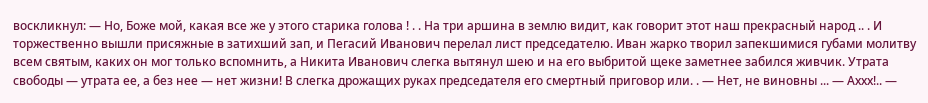воскликнул: — Но, Боже мой, какая все же у этого старика голова ! . . На три аршина в землю видит, как говорит этот наш прекрасный народ .. . И торжественно вышли присяжные в затихший зап, и Пегасий Иванович перелал лист председателю. Иван жарко творил запекшимися губами молитву всем святым, каких он мог только вспомнить, а Никита Иванович слегка вытянул шею и на его выбритой щеке заметнее забился живчик. Утрата свободы — утрата ее, а без нее — нет жизни! В слегка дрожащих руках председателя его смертный приговор или. . — Нет, не виновны ... — Аххх!.. —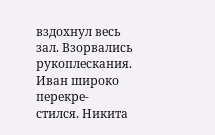вздохнул весь зал. Взорвались рукоплескания. Иван широко перекре- стился. Никита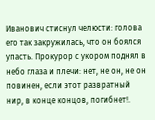Иванович стиснул челюсти: голова его так закружилась, что он боялся упасть. Прокурор с укором поднял в небо глаза и плечи: нет, не он, не он повинен, если этот развратный нир, в конце концов, погибнет!.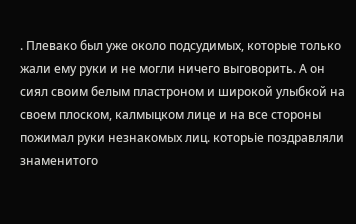. Плевако был уже около подсудимых, которые только жали ему руки и не могли ничего выговорить. А он сиял своим белым пластроном и широкой улыбкой на своем плоском, калмыцком лице и на все стороны пожимал руки незнакомых лиц. которьіе поздравляли знаменитого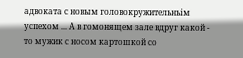адвоката с новым головокружительньім успехом ... А в гомонящем зале вдруг какой - то мужик с носом картошкой со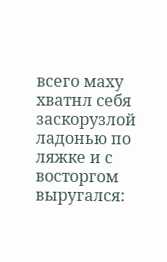всего маху хватнл себя заскорузлой ладонью по ляжке и с восторгом выругался: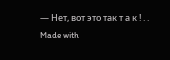— Нет, вот это так т а к ! . .
Made with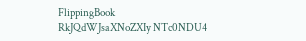FlippingBook
RkJQdWJsaXNoZXIy NTc0NDU4